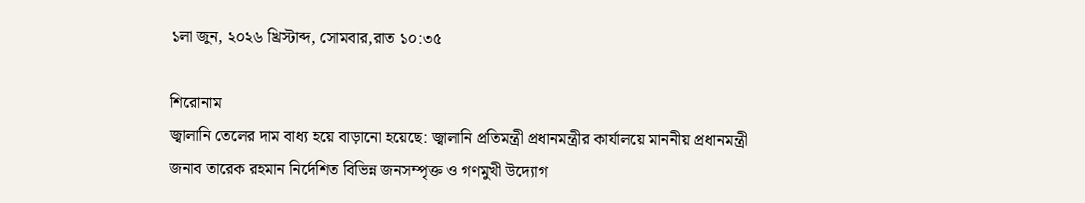১লা জুন, ২০২৬ খ্রিস্টাব্দ, সোমবার,রাত ১০:৩৫

শিরোনাম
জ্বালানি তেলের দাম বাধ্য হয়ে বাড়ানো হয়েছে: জ্বালানি প্রতিমন্ত্রী প্রধানমন্ত্রীর কার্যালয়ে মাননীয় প্রধানমন্ত্রী জনাব তারেক রহমান নির্দেশিত বিভিন্ন জনসম্পৃক্ত ও গণমুখী উদ্যোগ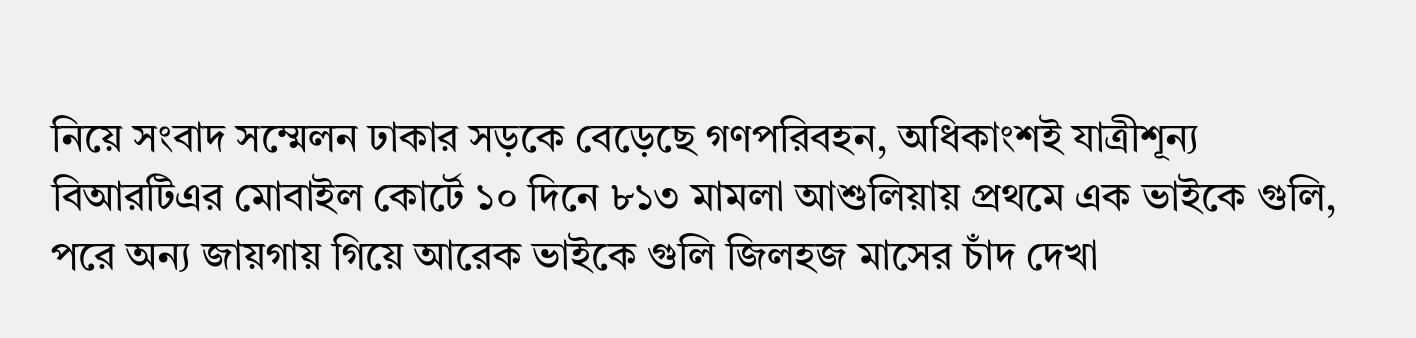নিয়ে সংবাদ সম্মেলন ঢাকার সড়কে বেড়েছে গণপরিবহন, অধিকাংশই যাত্রীশূন্য বিআরটিএর মোবাইল কোর্টে ১০ দিনে ৮১৩ মামলা আশুলিয়ায় প্রথমে এক ভাইকে গুলি, পরে অন্য জায়গায় গিয়ে আরেক ভাইকে গুলি জিলহজ মাসের চাঁদ দেখা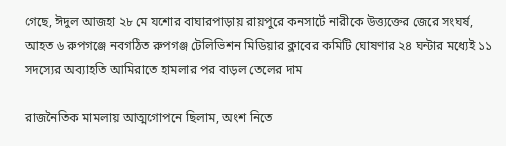গেছে, ঈদুল আজহা ২৮ মে যশোর বাঘারপাড়ায় রায়পুরে কনসার্টে নারীকে উত্ত্যক্তের জেরে সংঘর্ষ, আহত ৬ রুপগঞ্জে নবগঠিত রুপগঞ্জ টেলিভিশন মিডিয়ার ক্লাবের কমিটি ঘোষণার ২৪ ঘন্টার মধ্যেই ১১ সদস্যের অব্যাহতি আমিরাতে হামলার পর বাড়ল তেলের দাম

রাজনৈতিক মামলায় আত্মগোপনে ছিলাম, অংশ নিতে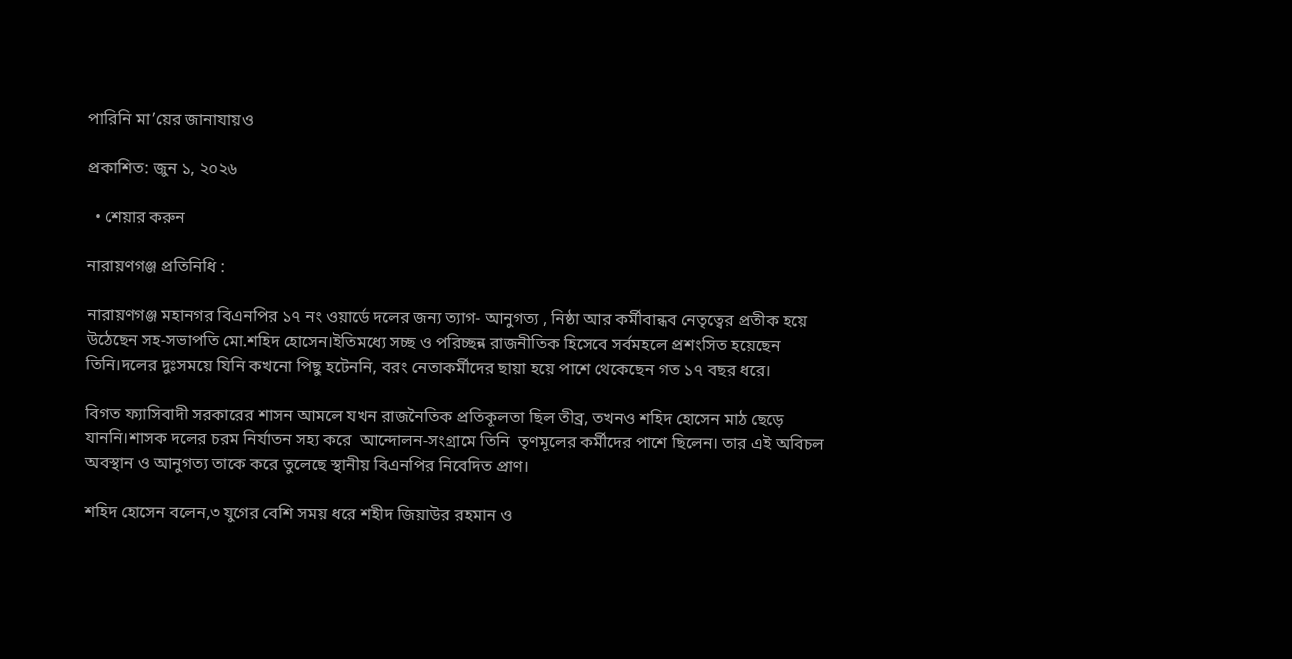পারিনি মা’য়ের জানাযায়ও

প্রকাশিত: জুন ১, ২০২৬

  • শেয়ার করুন

নারায়ণগঞ্জ প্রতিনিধি :

নারায়ণগঞ্জ মহানগর বিএনপির ১৭ নং ওয়ার্ডে দলের জন্য ত্যাগ- আনুগত্য , নিষ্ঠা আর কর্মীবান্ধব নেতৃত্বের প্রতীক হয়ে উঠেছেন সহ-সভাপতি মো.শহিদ হোসেন।ইতিমধ্যে সচ্ছ ও পরিচ্ছন্ন রাজনীতিক হিসেবে সর্বমহলে প্রশংসিত হয়েছেন তিনি।দলের দুঃসময়ে যিনি কখনো পিছু হটেননি, বরং নেতাকর্মীদের ছায়া হয়ে পাশে থেকেছেন গত ১৭ বছর ধরে।

বিগত ফ্যাসিবাদী সরকারের শাসন আমলে যখন রাজনৈতিক প্রতিকূলতা ছিল তীব্র, তখনও শহিদ হোসেন মাঠ ছেড়ে যাননি।শাসক দলের চরম নির্যাতন সহ্য করে  আন্দোলন-সংগ্রামে তিনি  তৃণমূলের কর্মীদের পাশে ছিলেন। তার এই অবিচল অবস্থান ও আনুগত্য তাকে করে তুলেছে স্থানীয় বিএনপির নিবেদিত প্রাণ।

শহিদ হোসেন বলেন,৩ যুগের বেশি সময় ধরে শহীদ জিয়াউর রহমান ও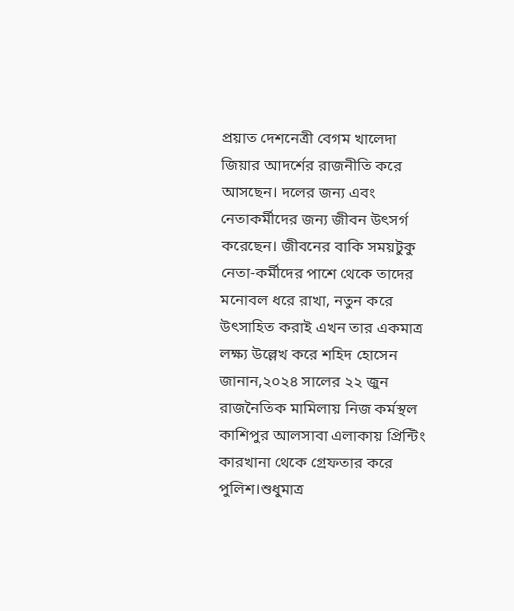প্রয়াত দেশনেত্রী বেগম খালেদা জিয়ার আদর্শের রাজনীতি করে আসছেন। দলের জন্য এবং নেতাকর্মীদের জন্য জীবন উৎসর্গ করেছেন। জীবনের বাকি সময়টুকু  নেতা-কর্মীদের পাশে থেকে তাদের মনোবল ধরে রাখা, নতুন করে উৎসাহিত করাই এখন তার একমাত্র লক্ষ্য উল্লেখ করে শহিদ হোসেন জানান,২০২৪ সালের ২২ জুন রাজনৈতিক মামিলায় নিজ কর্মস্থল কাশিপুর আলসাবা এলাকায় প্রিন্টিং কারখানা থেকে গ্রেফতার করে পুলিশ।শুধুমাত্র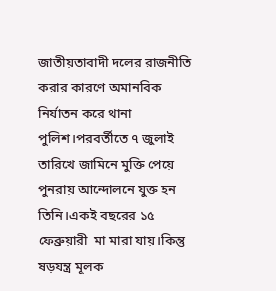জাতীয়তাবাদী দলের রাজনীতি করার কারণে অমানবিক নির্যাতন করে থানা পুলিশ।পরবর্তীতে ৭ জুলাই তারিখে জামিনে মুক্তি পেয়ে পুনরায় আন্দোলনে যুক্ত হন তিনি।একই বছরের ১৫ ফেব্রুয়ারী  মা মারা যায়।কিন্তু ষড়যন্ত্র মূলক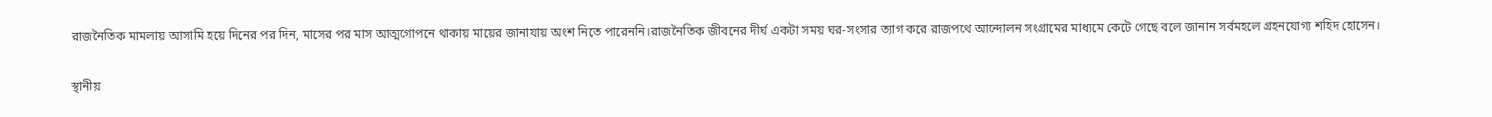রাজনৈতিক মামলায় আসামি হয়ে দিনের পর দিন, মাসের পর মাস আত্মগোপনে থাকায় মায়ের জানাযায় অংশ নিতে পারেননি।রাজনৈতিক জীবনের দীর্ঘ একটা সময় ঘর-সংসার ত্যাগ করে রাজপথে আন্দোলন সংগ্রামের মাধ্যমে কেটে গেছে বলে জানান সর্বমহলে গ্রহনযোগ্য শহিদ হোসেন।

স্থানীয়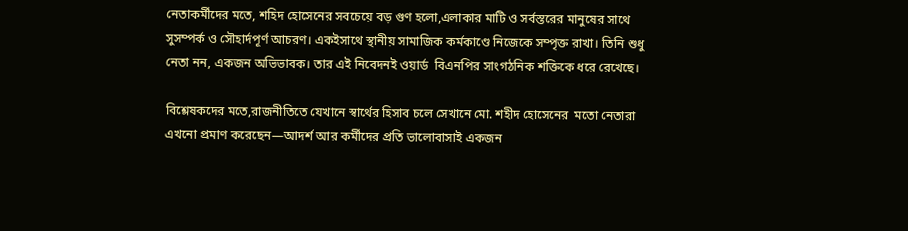নেতাকর্মীদের মতে, শহিদ হোসেনের সবচেয়ে বড় গুণ হলো,এলাকার মাটি ও সর্বস্তরের মানুষের সাথে সুসম্পর্ক ও সৌহার্দপূর্ণ আচরণ। একইসাথে স্থানীয় সামাজিক কর্মকাণ্ডে নিজেকে সম্পৃক্ত রাখা। তিনি শুধু নেতা নন, একজন অভিভাবক। তার এই নিবেদনই ওয়ার্ড  বিএনপির সাংগঠনিক শক্তিকে ধরে রেখেছে।

বিশ্লেষকদের মতে,রাজনীতিতে যেখানে স্বার্থের হিসাব চলে সেখানে মো. শহীদ হোসেনের  মতো নেতারা এখনো প্রমাণ করেছেন—আদর্শ আর কর্মীদের প্রতি ভালোবাসাই একজন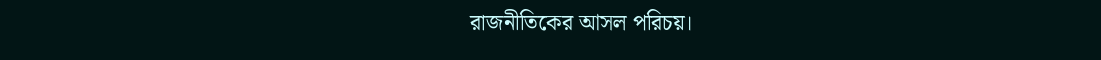রাজনীতিকের আসল পরিচয়।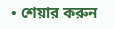• শেয়ার করুন